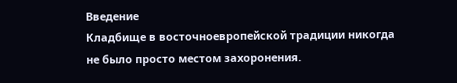Введение
Кладбище в восточноевропейской традиции никогда не было просто местом захоронения.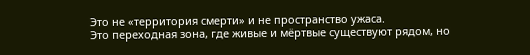Это не «территория смерти» и не пространство ужаса.
Это переходная зона, где живые и мёртвые существуют рядом, но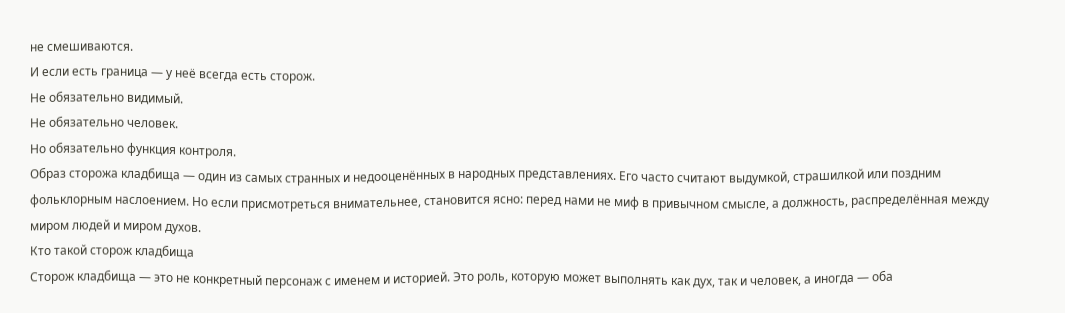не смешиваются.
И если есть граница — у неё всегда есть сторож.
Не обязательно видимый.
Не обязательно человек.
Но обязательно функция контроля.
Образ сторожа кладбища — один из самых странных и недооценённых в народных представлениях. Его часто считают выдумкой, страшилкой или поздним фольклорным наслоением. Но если присмотреться внимательнее, становится ясно: перед нами не миф в привычном смысле, а должность, распределённая между миром людей и миром духов.
Кто такой сторож кладбища
Сторож кладбища — это не конкретный персонаж с именем и историей. Это роль, которую может выполнять как дух, так и человек, а иногда — оба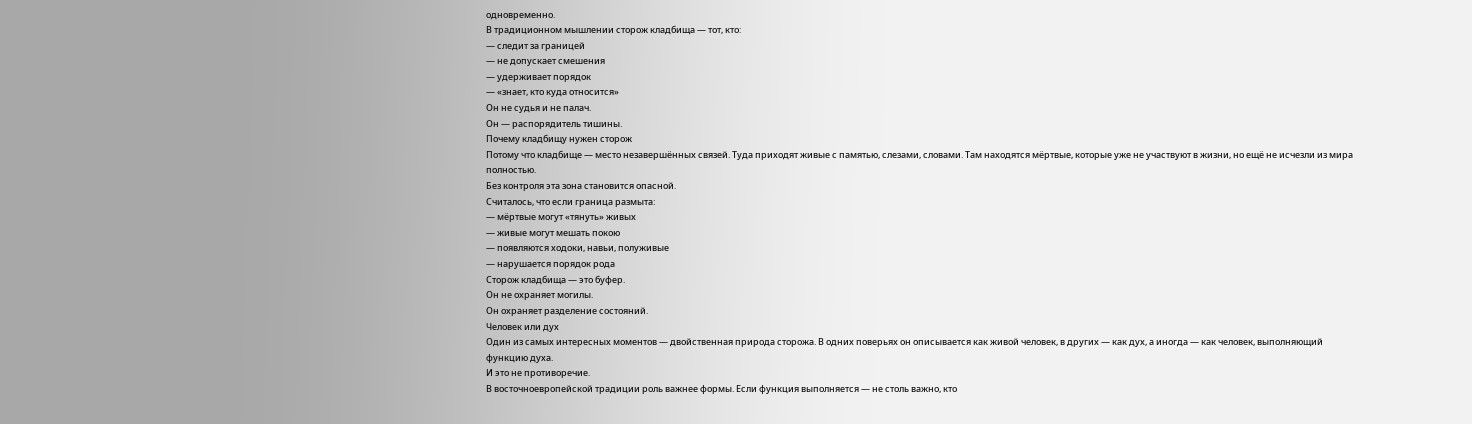одновременно.
В традиционном мышлении сторож кладбища — тот, кто:
— следит за границей
— не допускает смешения
— удерживает порядок
— «знает, кто куда относится»
Он не судья и не палач.
Он — распорядитель тишины.
Почему кладбищу нужен сторож
Потому что кладбище — место незавершённых связей. Туда приходят живые с памятью, слезами, словами. Там находятся мёртвые, которые уже не участвуют в жизни, но ещё не исчезли из мира полностью.
Без контроля эта зона становится опасной.
Считалось, что если граница размыта:
— мёртвые могут «тянуть» живых
— живые могут мешать покою
— появляются ходоки, навьи, полуживые
— нарушается порядок рода
Сторож кладбища — это буфер.
Он не охраняет могилы.
Он охраняет разделение состояний.
Человек или дух
Один из самых интересных моментов — двойственная природа сторожа. В одних поверьях он описывается как живой человек, в других — как дух, а иногда — как человек, выполняющий функцию духа.
И это не противоречие.
В восточноевропейской традиции роль важнее формы. Если функция выполняется — не столь важно, кто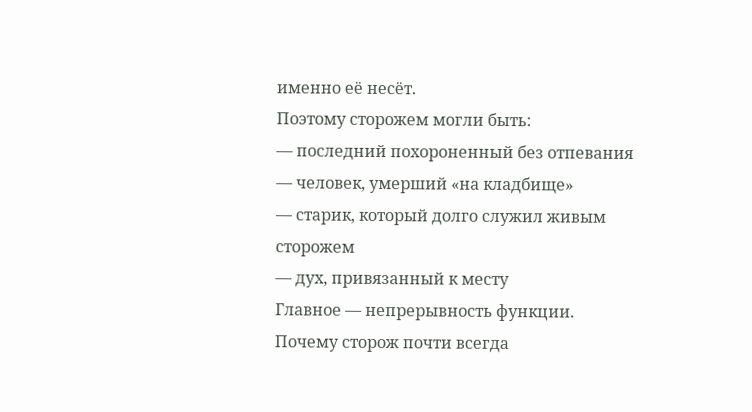именно её несёт.
Поэтому сторожем могли быть:
— последний похороненный без отпевания
— человек, умерший «на кладбище»
— старик, который долго служил живым сторожем
— дух, привязанный к месту
Главное — непрерывность функции.
Почему сторож почти всегда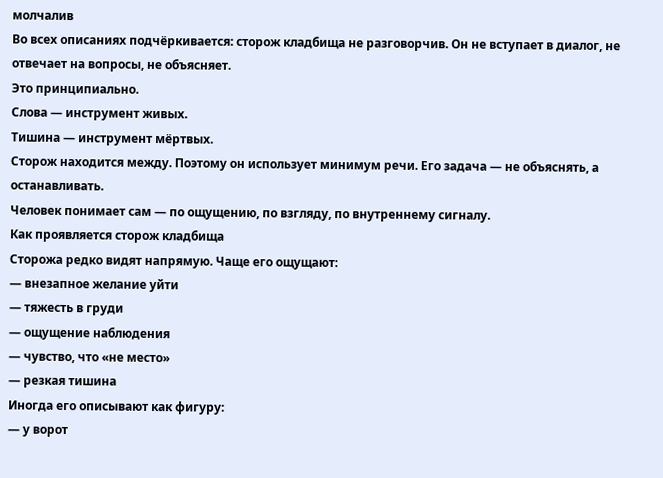молчалив
Во всех описаниях подчёркивается: сторож кладбища не разговорчив. Он не вступает в диалог, не отвечает на вопросы, не объясняет.
Это принципиально.
Слова — инструмент живых.
Тишина — инструмент мёртвых.
Сторож находится между. Поэтому он использует минимум речи. Его задача — не объяснять, а останавливать.
Человек понимает сам — по ощущению, по взгляду, по внутреннему сигналу.
Как проявляется сторож кладбища
Сторожа редко видят напрямую. Чаще его ощущают:
— внезапное желание уйти
— тяжесть в груди
— ощущение наблюдения
— чувство, что «не место»
— резкая тишина
Иногда его описывают как фигуру:
— у ворот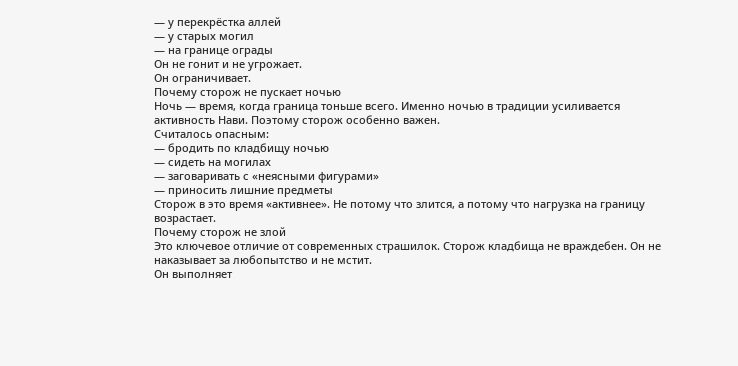— у перекрёстка аллей
— у старых могил
— на границе ограды
Он не гонит и не угрожает.
Он ограничивает.
Почему сторож не пускает ночью
Ночь — время, когда граница тоньше всего. Именно ночью в традиции усиливается активность Нави. Поэтому сторож особенно важен.
Считалось опасным:
— бродить по кладбищу ночью
— сидеть на могилах
— заговаривать с «неясными фигурами»
— приносить лишние предметы
Сторож в это время «активнее». Не потому что злится, а потому что нагрузка на границу возрастает.
Почему сторож не злой
Это ключевое отличие от современных страшилок. Сторож кладбища не враждебен. Он не наказывает за любопытство и не мстит.
Он выполняет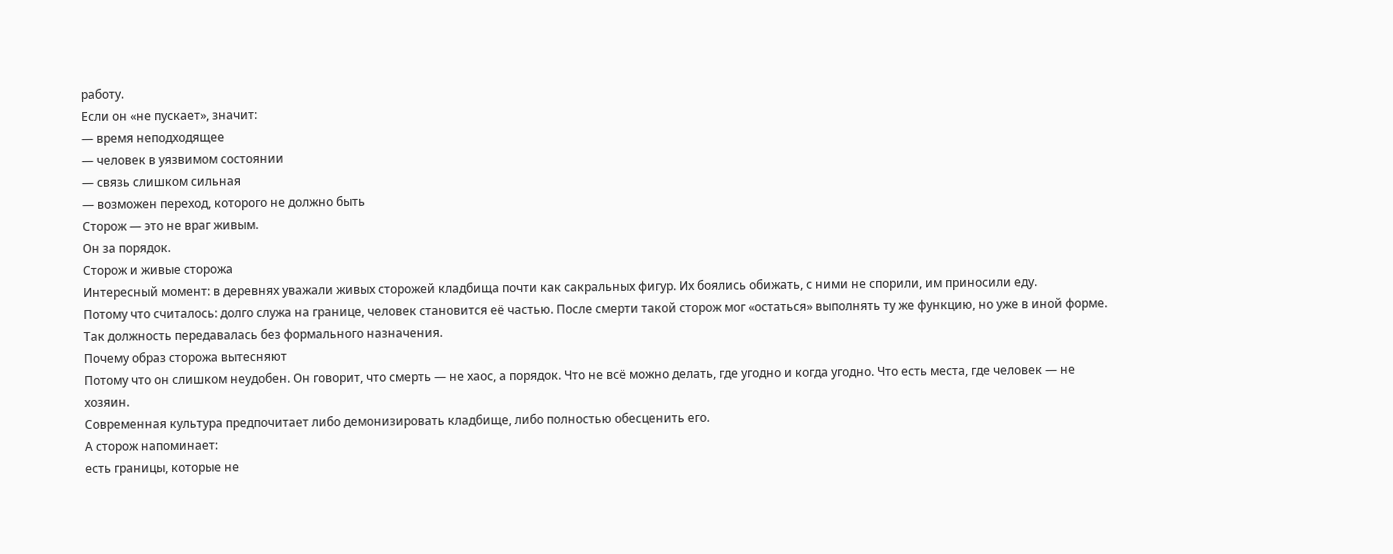работу.
Если он «не пускает», значит:
— время неподходящее
— человек в уязвимом состоянии
— связь слишком сильная
— возможен переход, которого не должно быть
Сторож — это не враг живым.
Он за порядок.
Сторож и живые сторожа
Интересный момент: в деревнях уважали живых сторожей кладбища почти как сакральных фигур. Их боялись обижать, с ними не спорили, им приносили еду.
Потому что считалось: долго служа на границе, человек становится её частью. После смерти такой сторож мог «остаться» выполнять ту же функцию, но уже в иной форме.
Так должность передавалась без формального назначения.
Почему образ сторожа вытесняют
Потому что он слишком неудобен. Он говорит, что смерть — не хаос, а порядок. Что не всё можно делать, где угодно и когда угодно. Что есть места, где человек — не хозяин.
Современная культура предпочитает либо демонизировать кладбище, либо полностью обесценить его.
А сторож напоминает:
есть границы, которые не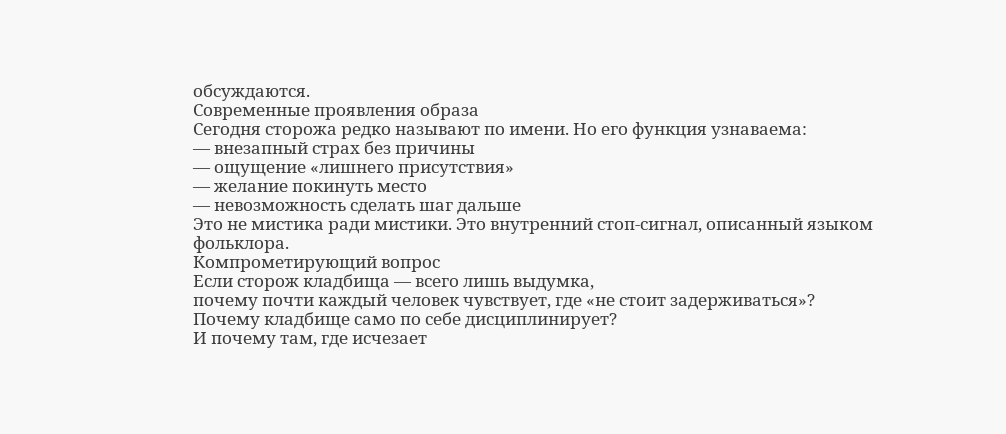обсуждаются.
Современные проявления образа
Сегодня сторожа редко называют по имени. Но его функция узнаваема:
— внезапный страх без причины
— ощущение «лишнего присутствия»
— желание покинуть место
— невозможность сделать шаг дальше
Это не мистика ради мистики. Это внутренний стоп-сигнал, описанный языком фольклора.
Компрометирующий вопрос
Если сторож кладбища — всего лишь выдумка,
почему почти каждый человек чувствует, где «не стоит задерживаться»?
Почему кладбище само по себе дисциплинирует?
И почему там, где исчезает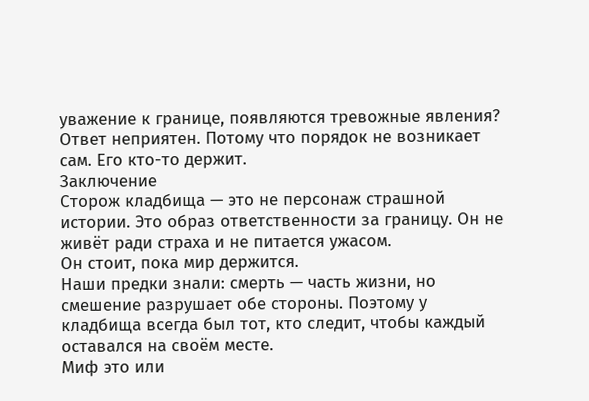уважение к границе, появляются тревожные явления?
Ответ неприятен. Потому что порядок не возникает сам. Его кто-то держит.
Заключение
Сторож кладбища — это не персонаж страшной истории. Это образ ответственности за границу. Он не живёт ради страха и не питается ужасом.
Он стоит, пока мир держится.
Наши предки знали: смерть — часть жизни, но смешение разрушает обе стороны. Поэтому у кладбища всегда был тот, кто следит, чтобы каждый оставался на своём месте.
Миф это или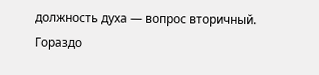должность духа — вопрос вторичный.
Гораздо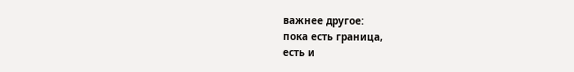важнее другое:
пока есть граница,
есть и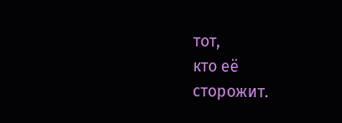тот,
кто её
сторожит.